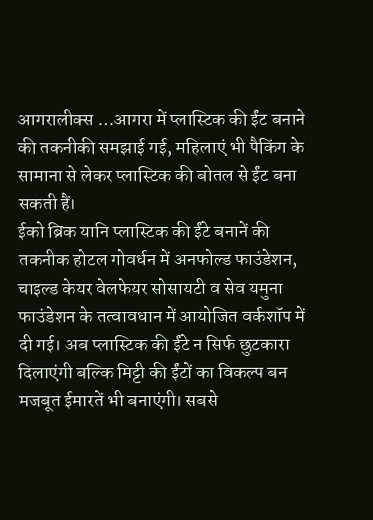आगरालीक्स …आगरा में प्लास्टिक की ईंट बनाने की तकनीकी समझाई गई, महिलाएं भी पैकिंग के सामाना से लेकर प्लास्टिक की बोतल से ईंट बना सकती हैं।
ईको ब्रिक यानि प्लास्टिक की ईंटे बनानें की तकनीक होटल गोवर्धन में अनफोल्ड फाउंडेशन, चाइल्ड केयर वेलफेयर सोसायटी व सेव यमुना फाउंडेशन के तत्वावधान में आयोजित वर्कशॉप में दी गई। अब प्लास्टिक की ईंटे न सिर्फ छुटकारा दिलाएंगी बल्कि मिट्टी की ईंटों का विकल्प बन मजबूत ईमारतें भी बनाएंगी। सबसे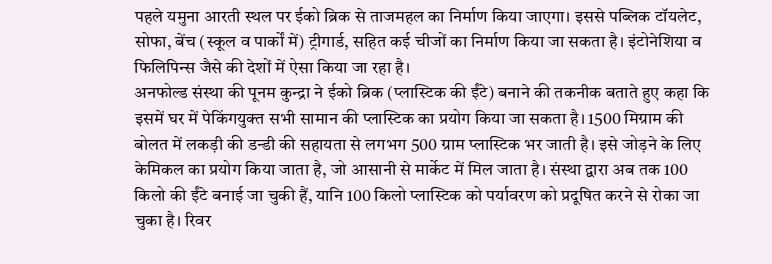पहले यमुना आरती स्थल पर ईको ब्रिक से ताजमहल का निर्माण किया जाएगा। इससे पब्लिक टॉयलेट, सोफा, बेंच (स्कूल व पार्कों में) ट्रीगार्ड, सहित कई चीजों का निर्माण किया जा सकता है। इंटोनेशिया व फिलिपिन्स जैसे की देशों में ऐसा किया जा रहा है।
अनफोल्ड संस्था की पूनम कुन्द्रा ने ईको ब्रिक (प्लास्टिक की ईंटे) बनाने की तकनीक बताते हुए कहा कि इसमें घर में पेकिंगयुक्त सभी सामान की प्लास्टिक का प्रयोग किया जा सकता है। 1500 मिग्राम की बोलत में लकड़ी की डन्डी की सहायता से लगभग 500 ग्राम प्लास्टिक भर जाती है। इसे जोड़ने के लिए केमिकल का प्रयोग किया जाता है, जो आसानी से मार्केट में मिल जाता है। संस्था द्वारा अब तक 100 किलो की ईंटे बनाई जा चुकी हैं, यानि 100 किलो प्लास्टिक को पर्यावरण को प्रदूषित करने से रोका जा चुका है। रिवर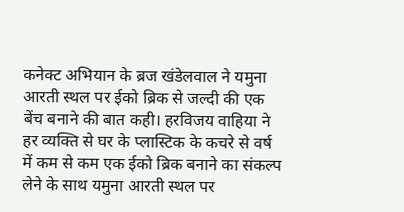कनेक्ट अभियान के ब्रज खंडेलवाल ने यमुना आरती स्थल पर ईको ब्रिक से जल्दी की एक बेंच बनाने की बात कही। हरविजय वाहिया ने हर व्यक्ति से घर के प्लास्टिक के कचरे से वर्ष में कम से कम एक ईको ब्रिक बनाने का संकल्प लेने के साथ यमुना आरती स्थल पर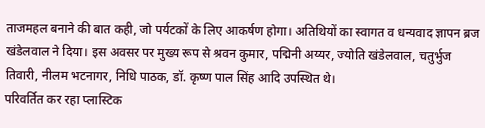ताजमहल बनाने की बात कही, जो पर्यटकों के लिए आकर्षण होगा। अतिथियों का स्वागत व धन्यवाद ज्ञापन ब्रज खंडेलवाल ने दिया। इस अवसर पर मुख्य रूप से श्रवन कुमार, पद्मिनी अय्यर, ज्योति खंडेलवाल, चतुर्भुज तिवारी, नीलम भटनागर, निधि पाठक, डॉ. कृष्ण पाल सिंह आदि उपस्थित थे।
परिवर्तित कर रहा प्लास्टिक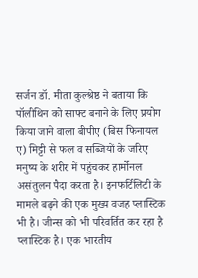सर्जन डॉ. मीता कुल्श्रेष्ठ ने बताया कि पॉलीथिन को साफ्ट बनाने के लिए प्रयोग किया जाने वाला बीपीए (बिस फिनायल ए) मिट्टी से फल व सब्जियों के जरिए मनुष्य के शरीर में पहुंचकर हार्मोनल असंतुलन पैदा करता है। इनफर्टिलिटी के मामले बढ़ने की एक मुख्य वजह प्लास्टिक भी है। जीन्स को भी परिवर्तित कर रहा है प्लास्टिक है। एक भारतीय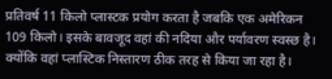प्रतिवर्ष 11 किलो प्लास्टक प्रयोग करता है जबकि एक अमेरिकन 109 किलो। इसके बावजूद वहां की नदिया और पर्यावरण स्वस्छ है। क्योंकि वहां प्लास्टिक निस्तारण ठीक तरह से किया जा रहा है।